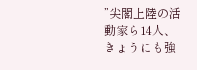”尖閣上陸の活動家ら14人、きょうにも強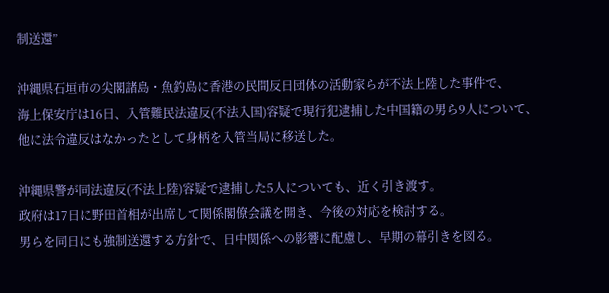制送還”

沖縄県石垣市の尖閣諸島・魚釣島に香港の民間反日団体の活動家らが不法上陸した事件で、
海上保安庁は16日、入管難民法違反(不法入国)容疑で現行犯逮捕した中国籍の男ら9人について、
他に法令違反はなかったとして身柄を入管当局に移送した。

沖縄県警が同法違反(不法上陸)容疑で逮捕した5人についても、近く引き渡す。
政府は17日に野田首相が出席して関係閣僚会議を開き、今後の対応を検討する。
男らを同日にも強制送還する方針で、日中関係への影響に配慮し、早期の幕引きを図る。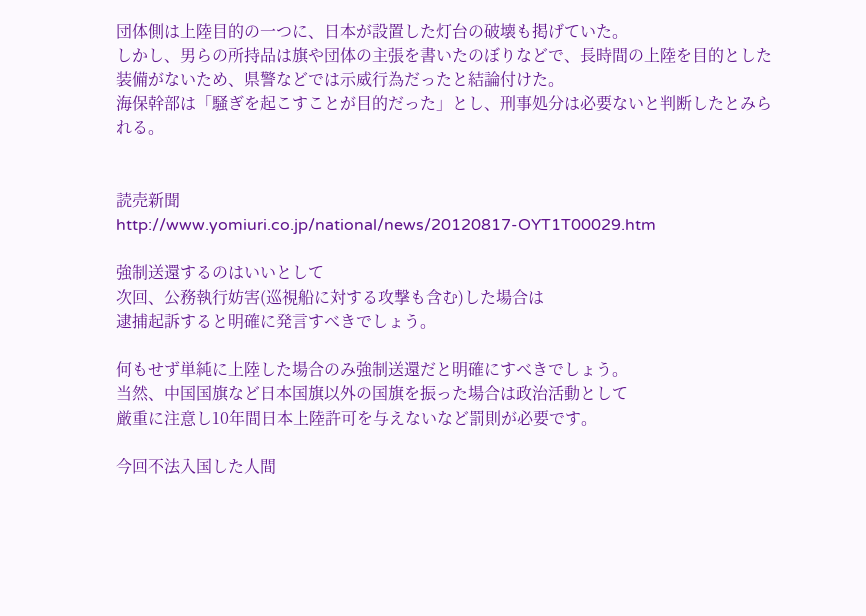団体側は上陸目的の一つに、日本が設置した灯台の破壊も掲げていた。
しかし、男らの所持品は旗や団体の主張を書いたのぼりなどで、長時間の上陸を目的とした
装備がないため、県警などでは示威行為だったと結論付けた。
海保幹部は「騒ぎを起こすことが目的だった」とし、刑事処分は必要ないと判断したとみられる。


読売新聞
http://www.yomiuri.co.jp/national/news/20120817-OYT1T00029.htm

強制送還するのはいいとして
次回、公務執行妨害(巡視船に対する攻撃も含む)した場合は
逮捕起訴すると明確に発言すべきでしょう。

何もせず単純に上陸した場合のみ強制送還だと明確にすべきでしょう。
当然、中国国旗など日本国旗以外の国旗を振った場合は政治活動として
厳重に注意し10年間日本上陸許可を与えないなど罰則が必要です。

今回不法入国した人間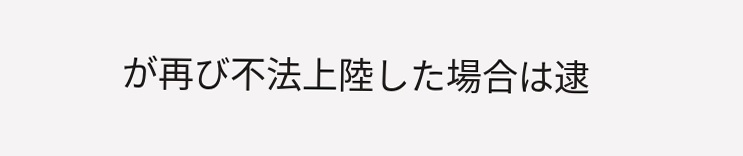が再び不法上陸した場合は逮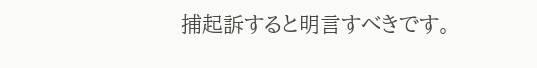捕起訴すると明言すべきです。